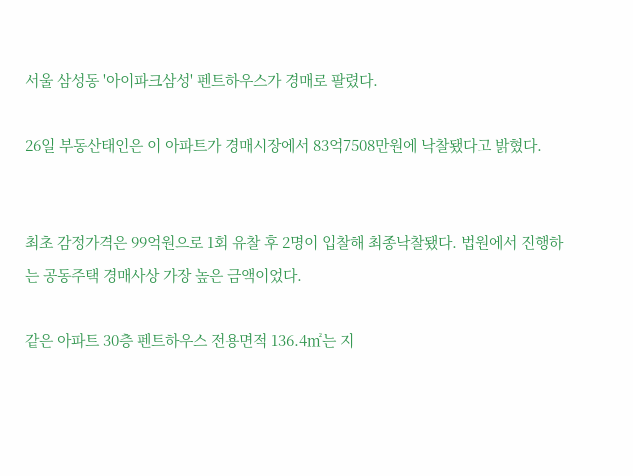서울 삼성동 '아이파크삼성' 펜트하우스가 경매로 팔렸다.

26일 부동산태인은 이 아파트가 경매시장에서 83억7508만원에 낙찰됐다고 밝혔다.


최초 감정가격은 99억원으로 1회 유찰 후 2명이 입찰해 최종낙찰됐다. 법원에서 진행하는 공동주택 경매사상 가장 높은 금액이었다.

같은 아파트 30층 펜트하우스 전용면적 136.4㎡는 지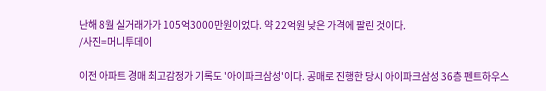난해 8월 실거래가가 105억3000만원이었다. 약 22억원 낮은 가격에 팔린 것이다.
/사진=머니투데이

이전 아파트 경매 최고감정가 기록도 '아이파크삼성'이다. 공매로 진행한 당시 아이파크삼성 36층 펜트하우스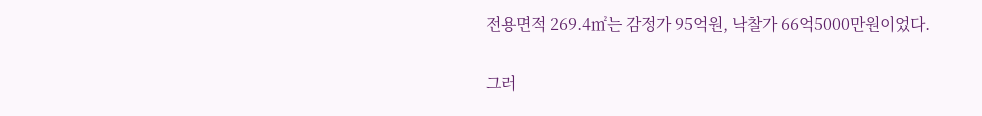전용면적 269.4㎡는 감정가 95억원, 낙찰가 66억5000만원이었다.

그러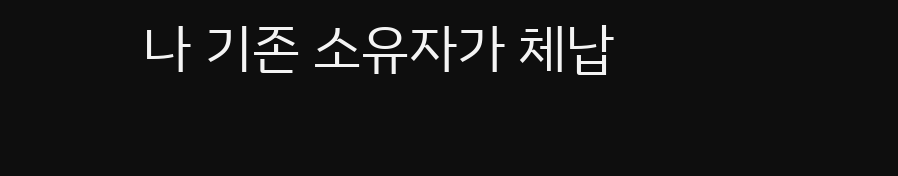나 기존 소유자가 체납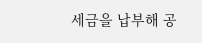세금을 납부해 공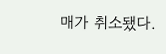매가 취소됐다.